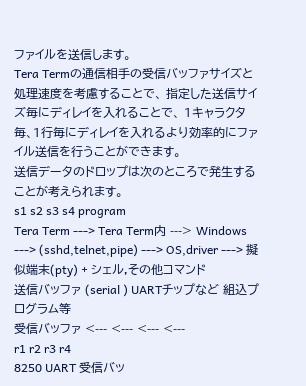ファイルを送信します。
Tera Termの通信相手の受信バッファサイズと処理速度を考慮することで、 指定した送信サイズ毎にディレイを入れることで、 1キャラクタ毎、1行毎にディレイを入れるより効率的にファイル送信を行うことができます。
送信データのドロップは次のところで発生することが考えられます。
s1 s2 s3 s4 program
Tera Term ---> Tera Term内 ---> Windows ---> (sshd,telnet,pipe) ---> OS,driver ---> 擬似端末(pty) + シェル,その他コマンド
送信バッファ (serial ) UARTチップなど 組込プログラム等
受信バッファ <--- <--- <--- <---
r1 r2 r3 r4
8250 UART 受信バッ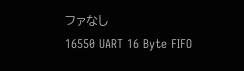ファなし
16550 UART 16 Byte FIFO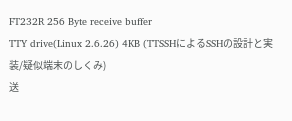FT232R 256 Byte receive buffer
TTY drive(Linux 2.6.26) 4KB (TTSSHによるSSHの設計と実装/疑似端末のしくみ)
送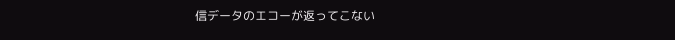信データのエコーが返ってこない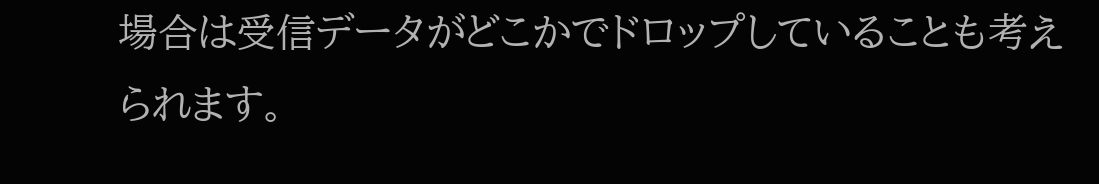場合は受信データがどこかでドロップしていることも考えられます。